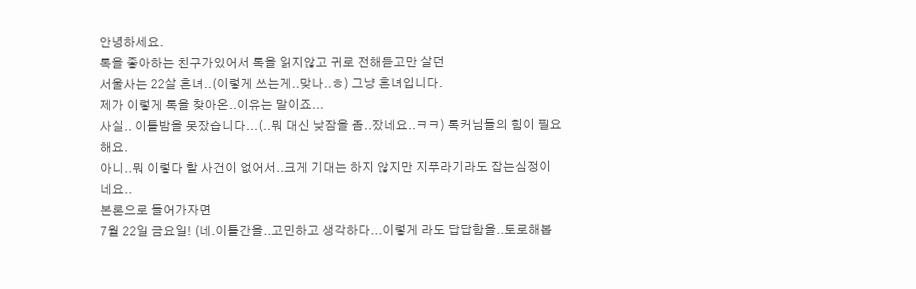안녕하세요.
톡을 좋아하는 친구가있어서 톡을 읽지않고 귀로 전해듣고만 살던
서울사는 22살 흔녀..(이렇게 쓰는게..맞나..ㅎ) 그냥 흔녀입니다.
제가 이렇게 톡을 찾아온..이유는 말이죠...
사실.. 이틀밤을 못잤습니다...(..뭐 대신 낮잠을 좀..잤네요..ㅋㅋ) 톡커님들의 힘이 필요해요.
아니..뭐 이렇다 할 사건이 없어서..크게 기대는 하지 않지만 지푸라기라도 잡는심정이네요..
본론으로 들어가자면
7월 22일 금요일! (네.이틀간을..고민하고 생각하다...이렇게 라도 답답함을..토로해봅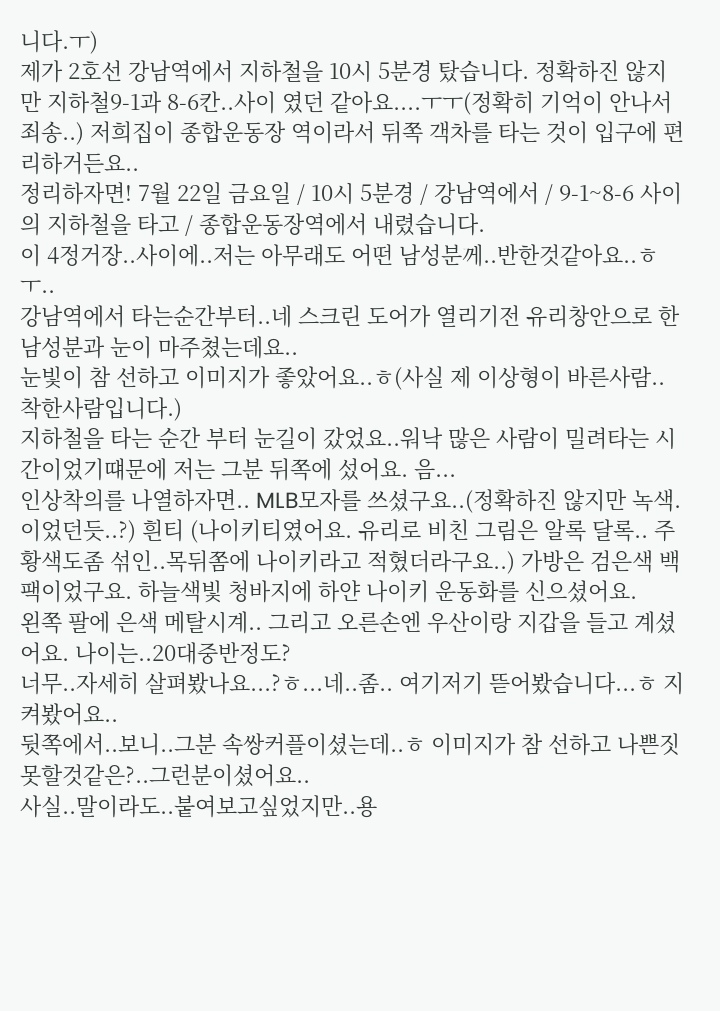니다.ㅜ)
제가 2호선 강남역에서 지하철을 10시 5분경 탔습니다. 정확하진 않지만 지하철9-1과 8-6칸..사이 였던 같아요....ㅜㅜ(정확히 기억이 안나서 죄송..) 저희집이 종합운동장 역이라서 뒤쪽 객차를 타는 것이 입구에 편리하거든요..
정리하자면! 7월 22일 금요일 / 10시 5분경 / 강남역에서 / 9-1~8-6 사이의 지하철을 타고 / 종합운동장역에서 내렸습니다.
이 4정거장..사이에..저는 아무래도 어떤 남성분께..반한것같아요..ㅎ ㅜ..
강남역에서 타는순간부터..네 스크린 도어가 열리기전 유리창안으로 한 남성분과 눈이 마주쳤는데요..
눈빛이 참 선하고 이미지가 좋았어요..ㅎ(사실 제 이상형이 바른사람..착한사람입니다.)
지하철을 타는 순간 부터 눈길이 갔었요..워낙 많은 사람이 밀려타는 시간이었기떄문에 저는 그분 뒤쪽에 섰어요. 음...
인상착의를 나열하자면.. MLB모자를 쓰셨구요..(정확하진 않지만 녹색.이었던듯..?) 흰티 (나이키티였어요. 유리로 비친 그림은 알록 달록.. 주황색도좀 섞인..목뒤쫌에 나이키라고 적혔더라구요..) 가방은 검은색 백팩이었구요. 하늘색빛 청바지에 하얀 나이키 운동화를 신으셨어요.
왼쪽 팔에 은색 메탈시계.. 그리고 오른손엔 우산이랑 지갑을 들고 계셨어요. 나이는..20대중반정도?
너무..자세히 살펴봤나요...?ㅎ...네..좀.. 여기저기 뜯어봤습니다...ㅎ 지켜봤어요..
뒷쪽에서..보니..그분 속쌍커플이셨는데..ㅎ 이미지가 참 선하고 나쁜짓 못할것같은?..그런분이셨어요..
사실..말이라도..붙여보고싶었지만..용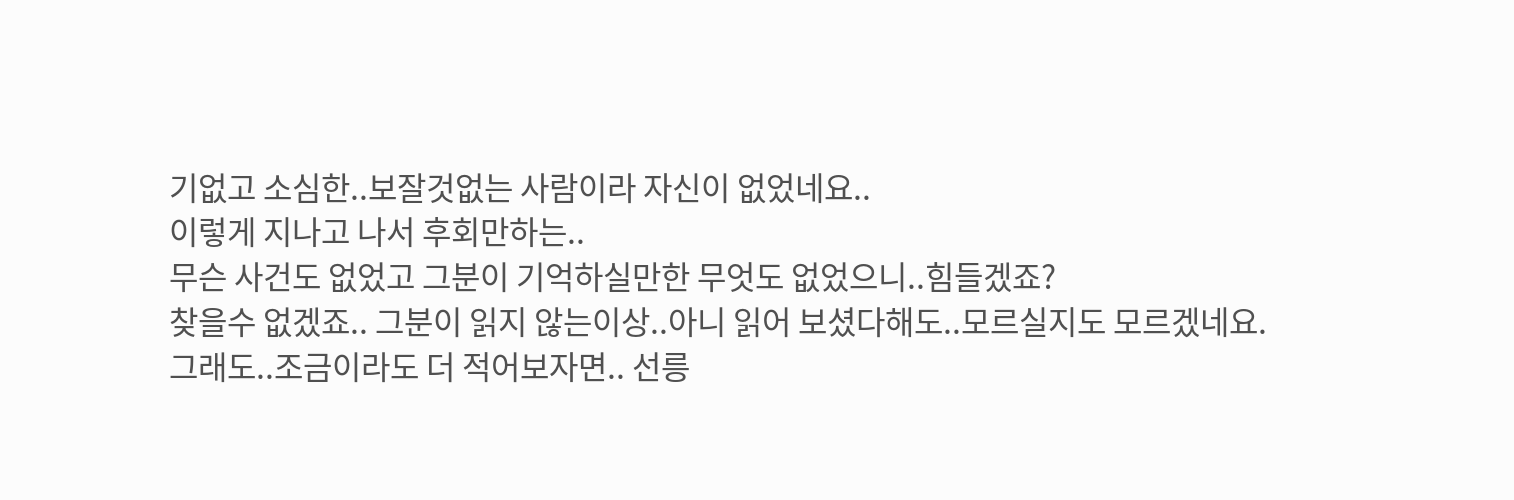기없고 소심한..보잘것없는 사람이라 자신이 없었네요..
이렇게 지나고 나서 후회만하는..
무슨 사건도 없었고 그분이 기억하실만한 무엇도 없었으니..힘들겠죠?
찾을수 없겠죠.. 그분이 읽지 않는이상..아니 읽어 보셨다해도..모르실지도 모르겠네요.
그래도..조금이라도 더 적어보자면.. 선릉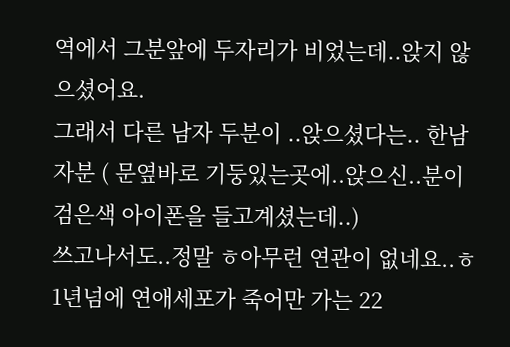역에서 그분앞에 두자리가 비었는데..앉지 않으셨어요.
그래서 다른 남자 두분이 ..앉으셨다는.. 한남자분 ( 문옆바로 기둥있는곳에..앉으신..분이 검은색 아이폰을 들고계셨는데..)
쓰고나서도..정말 ㅎ아무런 연관이 없네요..ㅎ 1년넘에 연애세포가 죽어만 가는 22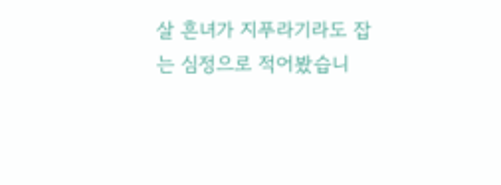살 흔녀가 지푸라기라도 잡는 심정으로 적어봤습니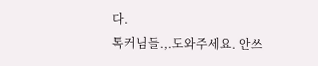다.
톡커님들.,.도와주세요. 안쓰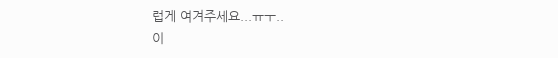럽게 여겨주세요...ㅠㅜ..
이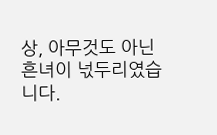상, 아무것도 아닌 흔녀이 넋두리였습니다.